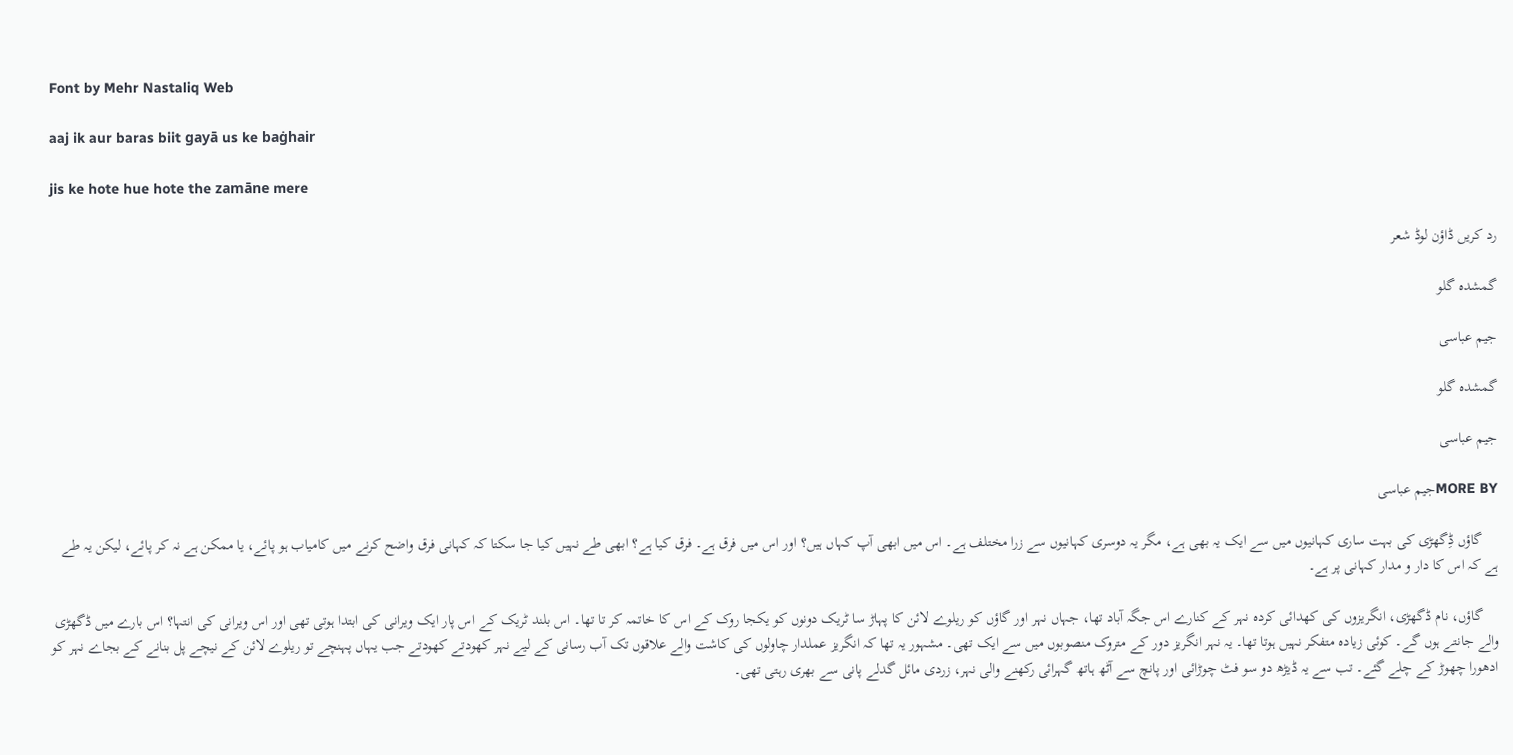Font by Mehr Nastaliq Web

aaj ik aur baras biit gayā us ke baġhair

jis ke hote hue hote the zamāne mere

رد کریں ڈاؤن لوڈ شعر

گمشدہ گلو

جیم عباسی

گمشدہ گلو

جیم عباسی

MORE BYجیم عباسی

    گاؤں ڈِگھڑی کی بہت ساری کہانیوں میں سے ایک یہ بھی ہے، مگر یہ دوسری کہانیوں سے زرا مختلف ہے۔ اس میں ابھی آپ کہاں ہیں؟ اور اس میں فرق ہے۔ فرق کیا ہے؟ ابھی طے نہیں کیا جا سکتا کہ کہانی فرق واضح کرنے میں کامیاب ہو پائے، یا ممکن ہے نہ کر پائے، لیکن یہ طے ہے کہ اس کا دار و مدار کہانی پر ہے۔

    گاؤں، نام ڈگھڑی، انگریزوں کی کھدائی کردہ نہر کے کنارے اس جگہ آباد تھا، جہاں نہر اور گاؤں کو ریلوے لائن کا پہاڑ سا ٹریک دونوں کو یکجا روک کے اس کا خاتمہ کر تا تھا۔ اس بلند ٹریک کے اس پار ایک ویرانی کی ابتدا ہوتی تھی اور اس ویرانی کی انتہا؟ اس بارے میں ڈگھڑی والے جانتے ہوں گے۔ کوئی زیادہ متفکر نہیں ہوتا تھا۔ یہ نہر انگریز دور کے متروک منصوبوں میں سے ایک تھی۔ مشہور یہ تھا کہ انگریز عملدار چاولوں کی کاشت والے علاقوں تک آب رسانی کے لیے نہر کھودتے کھودتے جب یہاں پہنچے تو ریلوے لائن کے نیچے پل بنانے کے بجاے نہر کو ادھورا چھوڑ کے چلے گئے۔ تب سے یہ ڈیڑھ دو سو فٹ چوڑائی اور پانچ سے آٹھ ہاتھ گہرائی رکھنے والی نہر، زردی مائل گدلے پانی سے بھری رہتی تھی۔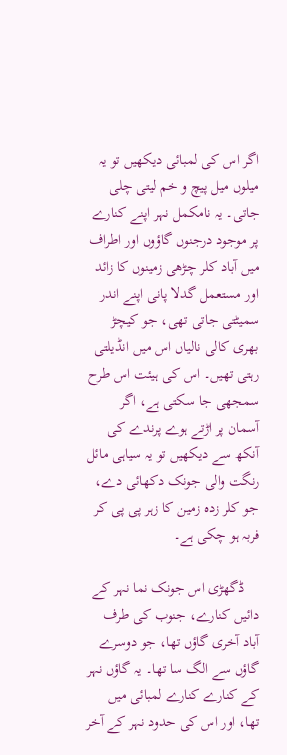اگر اس کی لمبائی دیکھیں تو یہ میلوں میل پیچ و خم لیتی چلی جاتی۔ یہ نامکمل نہر اپنے کنارے پر موجود درجنوں گاؤوں اور اطراف میں آباد کلر چڑھی زمینوں کا زائد اور مستعمل گدلا پانی اپنے اندر سمیٹتی جاتی تھی، جو کیچڑ بھری کالی نالیاں اس میں انڈیلتی رہتی تھیں۔ اس کی ہیئت اس طرح سمجھی جا سکتی ہے، اگر آسمان پر اڑتے ہوے پرندے کی آنکھ سے دیکھیں تو یہ سیاہی مائل رنگت والی جونک دکھائی دے، جو کلر زدہ زمین کا زہر پی پی کر فربہ ہو چکی ہے۔

    ڈگھڑی اس جونک نما نہر کے دائیں کنارے، جنوب کی طرف آباد آخری گاؤں تھا، جو دوسرے گاؤں سے الگ سا تھا۔ یہ گاؤں نہر کے کنارے کنارے لمبائی میں تھا، اور اس کی حدود نہر کے آخر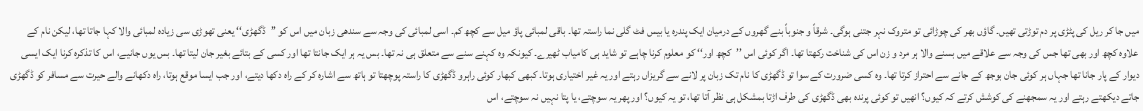میں جا کر ریل کی پٹڑی پر دم توڑتی تھیں۔ گاؤں بھر کی چوڑائی تو متروک نہر جتنی ہوگی۔ شرقاً و جنوباً بنے گھروں کے درمیان ایک پندرہ یا بیس فٹ گلی نما راستہ تھا۔ باقی لمبائی پاؤ میل سے کچھ کم۔ اسی لمبائی کی وجہ سے سندھی زبان میں اس کو ’’ڈگھڑی‘‘ یعنی تھوڑی سی زیادہ لمبائی والا کہا جاتا تھا، لیکن نام کے علاوہ کچھ اور بھی تھا جس کی وجہ سے علاقے میں بسنے والا ہر مرد و زن اس کی شناخت رکھتا تھا۔ اگر کوئی اس ’’کچھ اور‘‘ کو معلوم کرنا چاہے تو شاید ہی کامیاب ٹھیرے۔ کیونکہ وہ کہنے سنے سے متعلق ہی نہ تھا۔ بس یہ ہر ایک جانتا تھا اور کسی کے بتائے بغیر جان لیتا تھا۔ بس یوں جانیے، اس کا تذکرہ کرنا ایک ایسی دیوار کے پار جانا تھا جہاں ہر کوئی جان بوجھ کے جانے سے احتراز کرتا تھا۔ وہ کسی ضرورت کے سوا تو ڈگھڑی کا نام تک زبان پر لانے سے گریزاں رہتے اور یہ غیر اختیاری ہوتا۔ کبھی کبھار کوئی راہرو ڈگھڑی کا راستہ پوچھتا تو ہاتھ سے اشارہ کر کے راہ دکھا دیتے، اور جب ایسا موقع ہوتا، راہ دکھانے والے حیرت سے مسافر کو ڈگھڑی جاتے دیکھتے رہتے اور یہ سمجھنے کی کوشش کرتے کہ کیوں؟ انھیں تو کوئی پرندہ بھی ڈگھڑی کی طرف اڑتا بمشکل ہی نظر آتا تھا، تو یہ کیوں؟ اور پھر یہ سوچتے، یا پتا نہیں نہ سوچتے، اس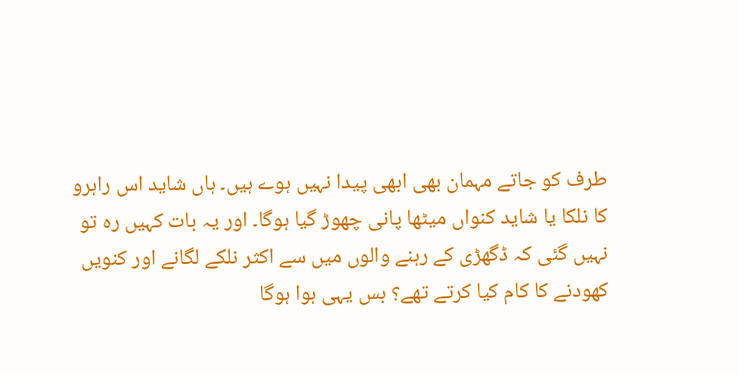طرف کو جاتے مہمان بھی ابھی پیدا نہیں ہوے ہیں۔ ہاں شاید اس راہرو کا نلکا یا شاید کنواں میٹھا پانی چھوڑ گیا ہوگا۔ اور یہ بات کہیں رہ تو نہیں گئی کہ ڈگھڑی کے رہنے والوں میں سے اکثر نلکے لگانے اور کنویں کھودنے کا کام کیا کرتے تھے؟ بس یہی ہوا ہوگا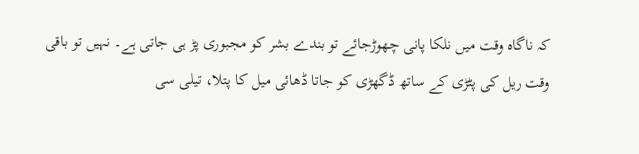کہ ناگاہ وقت میں نلکا پانی چھوڑجائے تو بندے بشر کو مجبوری پڑ ہی جاتی ہے۔ نہیں تو باقی وقت ریل کی پٹڑی کے ساتھ ڈگھڑی کو جاتا ڈھائی میل کا پتلا، تیلی سی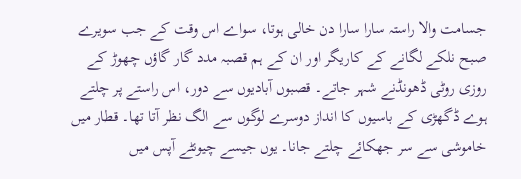جسامت والا راستہ سارا سارا دن خالی ہوتا، سواے اس وقت کے جب سویرے صبح نلکے لگانے کے کاریگر اور ان کے ہم قصبہ مدد گار گاؤں چھوڑ کے روزی روٹی ڈھونڈنے شہر جاتے۔ قصبوں آبادیوں سے دور، اس راستے پر چلتے ہوے ڈگھڑی کے باسیوں کا انداز دوسرے لوگوں سے الگ نظر آتا تھا۔ قطار میں خاموشی سے سر جھکائے چلتے جانا۔ یوں جیسے چیونٹے آپس میں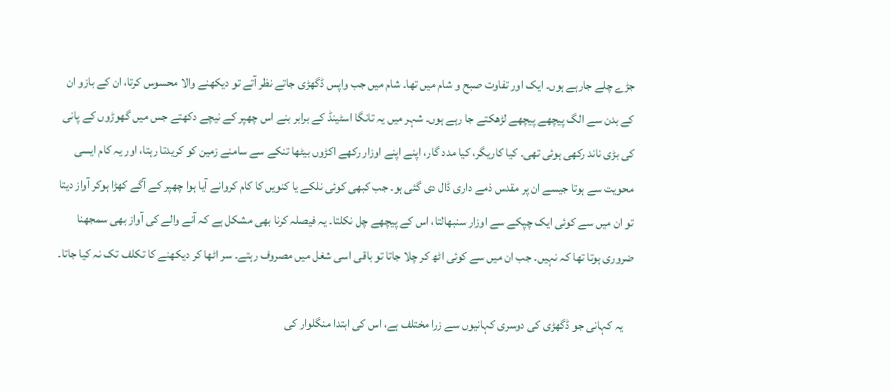جڑے چلے جارہے ہوں۔ ایک اور تفاوت صبح و شام میں تھا۔ شام میں جب واپس ڈگھڑی جاتے نظر آتے تو دیکھنے والا محسوس کرتا، ان کے بازو ان کے بدن سے الگ پیچھے پیچھے لڑھکتے جا رہے ہوں۔ شہر میں یہ تانگا اسٹینڈ کے برابر بنے اس چھپر کے نیچے دکھتے جس میں گھوڑوں کے پانی کی بڑی ناند رکھی ہوئی تھی۔ کیا کاریگر، کیا مدد گار، اپنے اپنے اوزار رکھے اکڑوں بیٹھا تنکے سے سامنے زمین کو کریدتا رہتا، اور یہ کام ایسی محویت سے ہوتا جیسے ان پر مقدس ذمے داری ڈال دی گئی ہو۔ جب کبھی کوئی نلکے یا کنویں کا کام کروانے آیا ہوا چھپر کے آگے کھڑا ہوکر آواز دیتا تو ان میں سے کوئی ایک چپکے سے اوزار سنبھالتا، اس کے پیچھے چل نکلتا۔ یہ فیصلہ کرنا بھی مشکل ہے کہ آنے والے کی آواز بھی سمجھنا ضروری ہوتا تھا کہ نہیں۔ جب ان میں سے کوئی اٹھ کر چلا جاتا تو باقی اسی شغل میں مصروف رہتے۔ سر اٹھا کر دیکھنے کا تکلف تک نہ کیا جاتا۔

    یہ کہانی جو ڈگھڑی کی دوسری کہانیوں سے زرا مختلف ہے، اس کی ابتدا منگلوار کی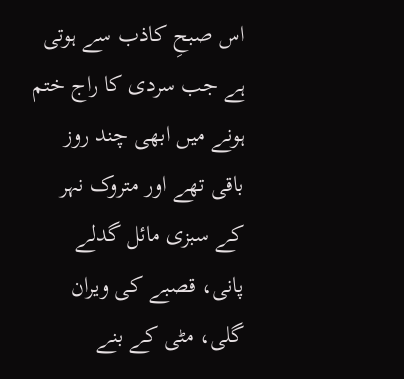اس صبحِ کاذب سے ہوتی ہے جب سردی کا راج ختم ہونے میں ابھی چند روز باقی تھے اور متروک نہر کے سبزی مائل گدلے پانی، قصبے کی ویران گلی، مٹی کے بنے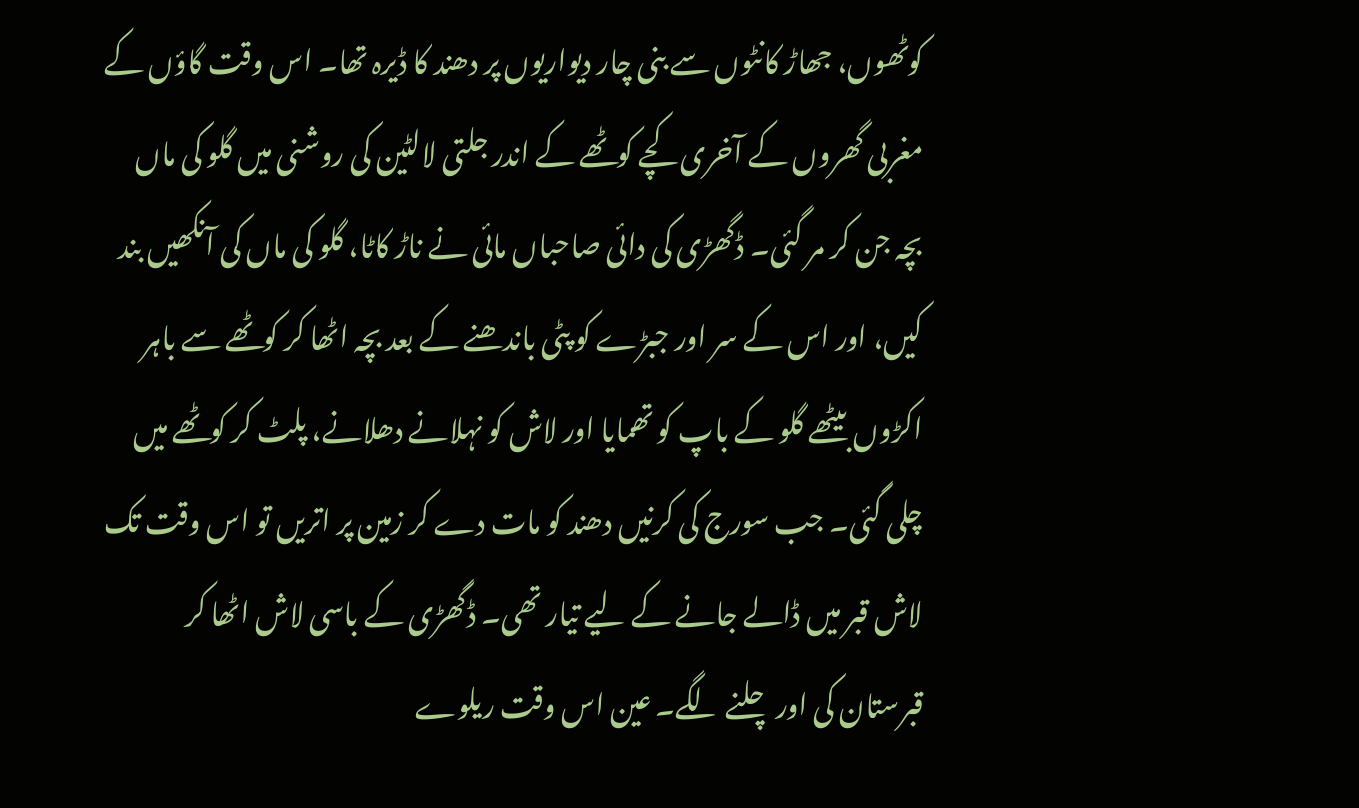کوٹھوں، جھاڑ کانٹوں سے بنی چار دیواریوں پر دھند کا ڈیرہ تھا۔ اس وقت گاؤں کے مغربی گھروں کے آخری کچے کوٹھے کے اندر جلتی لالٹین کی روشنی میں گلو کی ماں بچہ جن کر مر گئی۔ ڈگھڑی کی دائی صاحباں مائی نے ناڑ کاٹا، گلو کی ماں کی آنکھیں بند کیں، اور اس کے سر اور جبڑے کو پٹی باندھنے کے بعد بچہ اٹھا کر کوٹھے سے باہر اکڑوں بیٹھے گلو کے باپ کو تھمایا اور لاش کو نہلانے دھلانے، پلٹ کر کوٹھے میں چلی گئی۔ جب سورج کی کرنیں دھند کو مات دے کر زمین پر اتریں تو اس وقت تک لاش قبر میں ڈالے جانے کے لیے تیار تھی۔ ڈگھڑی کے باسی لاش اٹھا کر قبرستان کی اور چلنے لگے۔ عین اس وقت ریلوے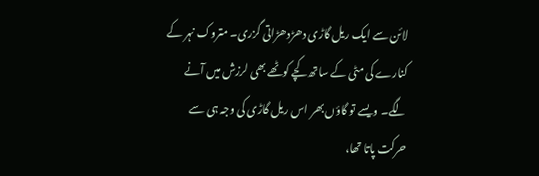لائن سے ایک ریل گاڑی دھڑدھڑاتی گزری۔ متروک نہر کے کنارے کی مٹی کے ساتھ کچے کوٹھے بھی لرزش میں آنے لگے۔ ویسے تو گاؤں بھر اس ریل گاڑی کی وجہ ہی سے حرکت پاتا تھا،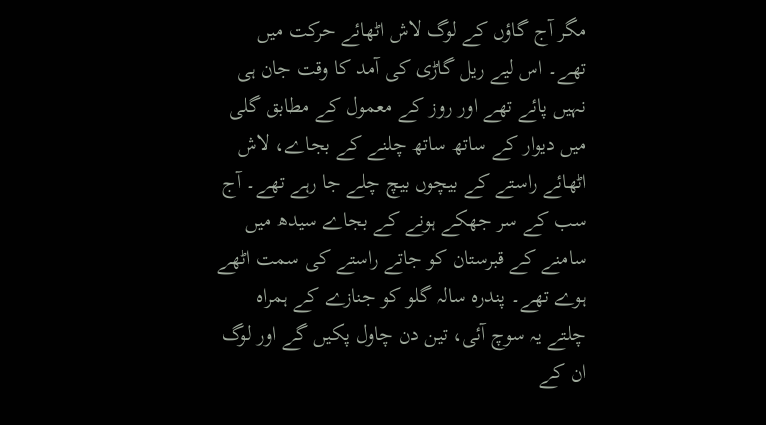مگر آج گاؤں کے لوگ لاش اٹھائے حرکت میں تھے۔ اس لیے ریل گاڑی کی آمد کا وقت جان ہی نہیں پائے تھے اور روز کے معمول کے مطابق گلی میں دیوار کے ساتھ ساتھ چلنے کے بجاے، لاش اٹھائے راستے کے بیچوں بیچ چلے جا رہے تھے۔ آج سب کے سر جھکے ہونے کے بجاے سیدھ میں سامنے کے قبرستان کو جاتے راستے کی سمت اٹھے ہوے تھے۔ پندرہ سالہ گلو کو جنازے کے ہمراہ چلتے یہ سوچ آئی، تین دن چاول پکیں گے اور لوگ ان کے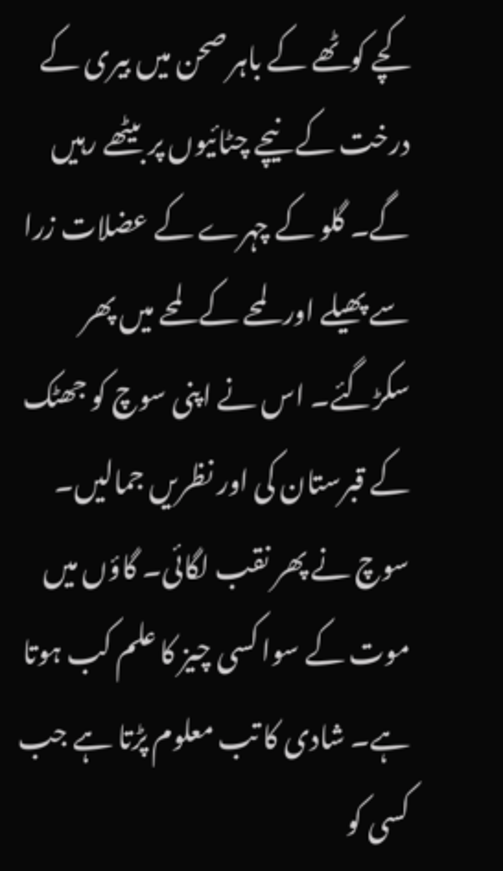کچے کوٹھے کے باہر صحن میں بیری کے درخت کے نیچے چٹائیوں پر بیٹھے رہیں گے۔ گلو کے چہرے کے عضلات زرا سے پھیلے اور لمحے کے لمحے میں پھر سکڑگئے۔ اس نے اپنی سوچ کو جھٹک کے قبرستان کی اور نظریں جمالیں۔ سوچ نے پھر نقب لگائی۔ گاؤں میں موت کے سوا کسی چیز کا علم کب ہوتا ہے۔ شادی کا تب معلوم پڑتا ہے جب کسی کو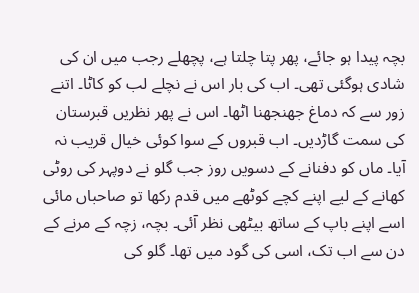بچہ پیدا ہو جائے، پھر پتا چلتا ہے، پچھلے رجب میں ان کی شادی ہوگئی تھی۔ اب کی بار اس نے نچلے لب کو کاٹا۔ اتنے زور سے کہ دماغ جھنجھنا اٹھا۔ اس نے پھر نظریں قبرستان کی سمت گاڑدیں۔ اب قبروں کے سوا کوئی خیال قریب نہ آیا۔ ماں کو دفنانے کے دسویں روز جب گلو نے دوپہر کی روٹی کھانے کے لیے اپنے کچے کوٹھے میں قدم رکھا تو صاحباں مائی اسے اپنے باپ کے ساتھ بیٹھی نظر آئی۔ بچہ، زچہ کے مرنے کے دن سے اب تک، اسی کی گود میں تھا۔ گلو کی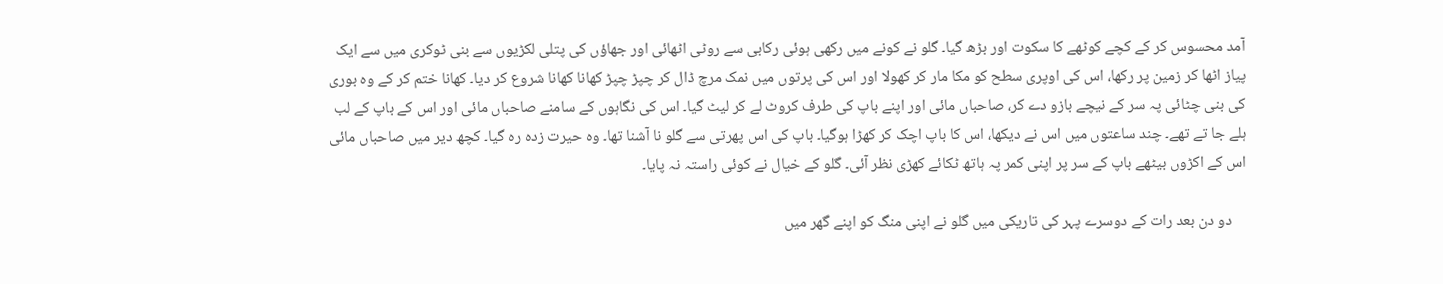آمد محسوس کر کے کچے کوٹھے کا سکوت اور بڑھ گیا۔ گلو نے کونے میں رکھی ہوئی رکابی سے روٹی اٹھائی اور جھاؤں کی پتلی لکڑیوں سے بنی ٹوکری میں سے ایک پیاز اٹھا کر زمین پر رکھا، اس کی اوپری سطح کو مکا مار کر کھولا اور اس کی پرتوں میں نمک مرچ ڈال کر چپڑ چپڑ کھانا کھانا شروع کر دیا۔ کھانا ختم کر کے وہ بوری کی بنی چٹائی پہ سر کے نیچے بازو دے کر، صاحباں مائی اور اپنے باپ کی طرف کروٹ لے کر لیٹ گیا۔ اس کی نگاہوں کے سامنے صاحباں مائی اور اس کے باپ کے لب ہلے جا تے تھے۔ چند ساعتوں میں اس نے دیکھا، اس کا باپ اچک کر کھڑا ہوگیا۔ باپ کی اس پھرتی سے گلو نا آشنا تھا۔ وہ حیرت زدہ رہ گیا۔ کچھ دیر میں صاحباں مائی اس کے اکڑوں بیٹھے باپ کے سر پر اپنی کمر پہ ہاتھ ٹکائے کھڑی نظر آئی۔ گلو کے خیال نے کوئی راستہ نہ پایا۔

    دو دن بعد رات کے دوسرے پہر کی تاریکی میں گلو نے اپنی منگ کو اپنے گھر میں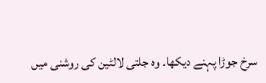سرخ جوڑا پہنے دیکھا۔ وہ جلتی لالٹین کی روشنی میں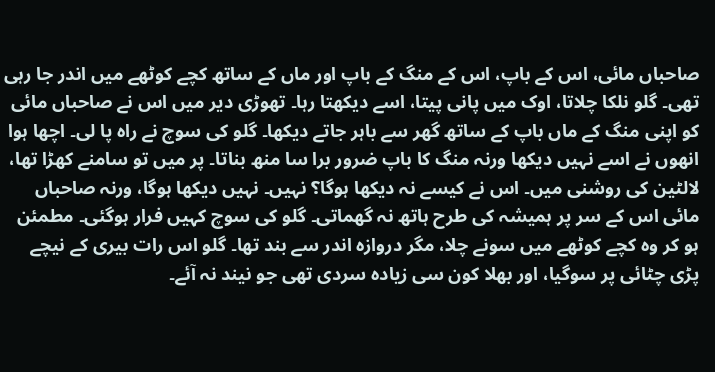صاحباں مائی، اس کے باپ، اس کے منگ کے باپ اور ماں کے ساتھ کچے کوٹھے میں اندر جا رہی تھی۔ گلو نلکا چلاتا، اوک میں پانی پیتا، اسے دیکھتا رہا۔ تھوڑی دیر میں اس نے صاحباں مائی کو اپنی منگ کے ماں باپ کے ساتھ گھر سے باہر جاتے دیکھا۔ گلو کی سوچ نے راہ پا لی۔ اچھا ہوا انھوں نے اسے نہیں دیکھا ورنہ منگ کا باپ ضرور برا سا منھ بناتا۔ پر میں تو سامنے کھڑا تھا، لالٹین کی روشنی میں۔ اس نے کیسے نہ دیکھا ہوگا؟ نہیں۔ نہیں دیکھا ہوگا، ورنہ صاحباں مائی اس کے سر پر ہمیشہ کی طرح ہاتھ نہ گھماتی۔ گلو کی سوچ کہیں فرار ہوگئی۔ مطمئن ہو کر وہ کچے کوٹھے میں سونے چلا، مگر دروازہ اندر سے بند تھا۔ گلو اس رات بیری کے نیچے پڑی چٹائی پر سوگیا، اور بھلا کون سی زیادہ سردی تھی جو نیند نہ آئے۔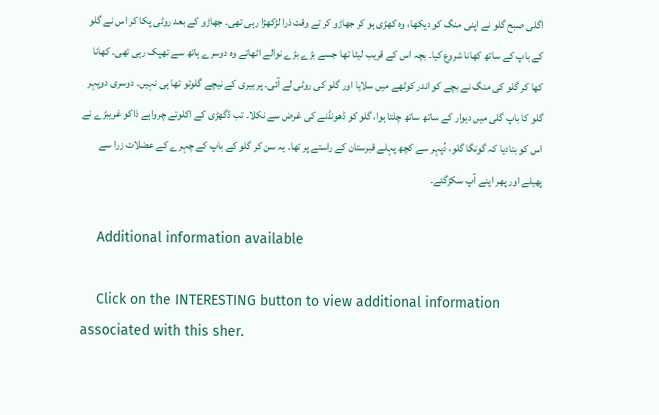اگلی صبح گلو نے اپنی منگ کو دیکھا، وہ کھڑی ہو کر جھاڑو کر تے وقت ذرا لڑکھڑا رہی تھی۔ جھاڑو کے بعد روٹی پکا کر اس نے گلو کے باپ کے ساتھ کھانا شروع کیا۔ بچہ اس کے قریب لیٹا تھا جسے بڑے بڑے نوالے اٹھاتے وہ دوسرے ہاتھ سے تھپک رہی تھی۔ کھانا کھا کر گلو کی منگ نے بچے کو اندر کوٹھے میں سلایا اور گلو کی روٹی لے آئی۔ پر بیری کے نیچے گلوتو تھا ہی نہیں۔ دوسری دوپہر گلو کا باپ گلی میں دیوار کے ساتھ ساتھ چلتا ہوا، گلو کو ڈھونڈنے کی غرض سے نکلا۔ تب ڈگھڑی کے اکلوتے چرواہے ذاکو غریبڑے نے اس کو بتادیا کہ گونگا گلو، دُپہر سے کچھ پہلے قبرستان کے راستے پر تھا۔ یہ سن کر گلو کے باپ کے چہرے کے عضلات زرا سے پھیلے اور پھر اپنے آپ سکڑگئے۔

    Additional information available

    Click on the INTERESTING button to view additional information associated with this sher.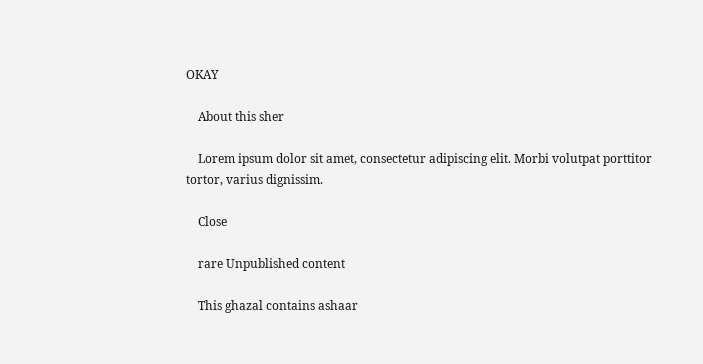OKAY

    About this sher

    Lorem ipsum dolor sit amet, consectetur adipiscing elit. Morbi volutpat porttitor tortor, varius dignissim.

    Close

    rare Unpublished content

    This ghazal contains ashaar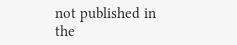not published in the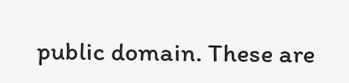public domain. These are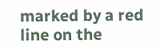marked by a red line on the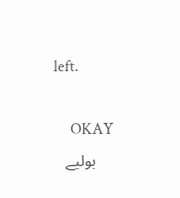left.

    OKAY
    بولیے